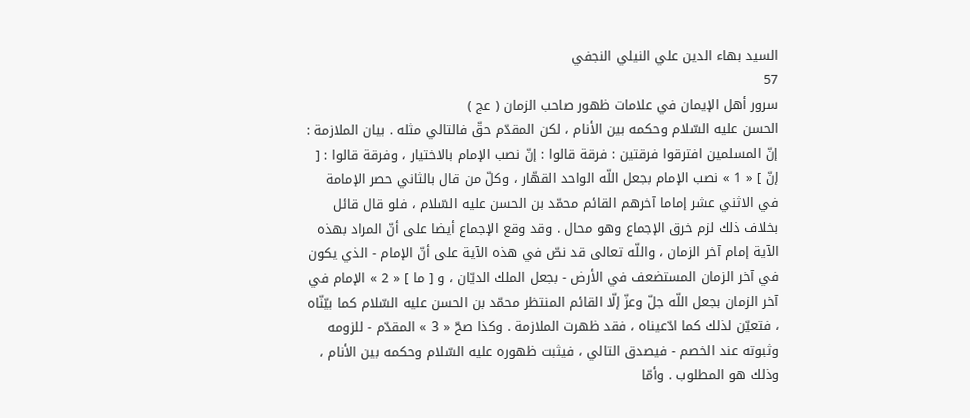السيد بهاء الدين علي النيلي النجفي
57
سرور أهل الإيمان في علامات ظهور صاحب الزمان ( عج )
الحسن عليه السّلام وحكمه بين الأنام ، لكن المقدّم حقّ فالتالي مثله . بيان الملازمة : إنّ المسلمين افترقوا فرقتين : فرقة قالوا : إنّ نصب الإمام بالاختيار ، وفرقة قالوا : [ إنّ ] « 1 » نصب الإمام بجعل اللّه الواحد القهّار ، وكلّ من قال بالثاني حصر الإمامة في الاثني عشر إماما آخرهم القائم محمّد بن الحسن عليه السّلام ، فلو قال قائل بخلاف ذلك لزم خرق الإجماع وهو محال . وقد وقع الإجماع أيضا على أنّ المراد بهذه الآية إمام آخر الزمان ، واللّه تعالى قد نصّ في هذه الآية على أنّ الإمام - الذي يكون في آخر الزمان المستضعف في الأرض - بجعل الملك الديّان ، و [ ما ] « 2 » الإمام في آخر الزمان بجعل اللّه جلّ وعزّ إلّا القائم المنتظر محمّد بن الحسن عليه السّلام كما بيّنّاه ، فتعيّن لذلك كما ادّعيناه ، فقد ظهرت الملازمة . وكذا صحّ « 3 » المقدّم - للزومه وثبوته عند الخصم - فيصدق التالي ، فيثبت ظهوره عليه السّلام وحكمه بين الأنام ، وذلك هو المطلوب . وأمّا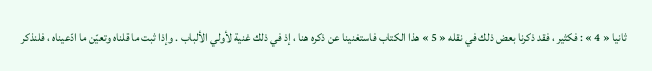ثانيا « 4 » : فكثير ، فقد ذكرنا بعض ذلك في نقله « 5 » هذا الكتاب فاستغنينا عن ذكره هنا ، إذ في ذلك غنية لأولي الألباب . وإذا ثبت ما قلناه وتعيّن ما ادّعيناه ، فلنذكر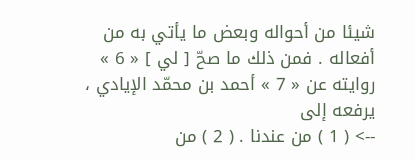شيئا من أحواله وبعض ما يأتي به من أفعاله . فمن ذلك ما صحّ [ لي ] « 6 » روايته عن « 7 » أحمد بن محمّد الإيادي ، يرفعه إلى
--> ( 1 ) من عندنا . ( 2 ) من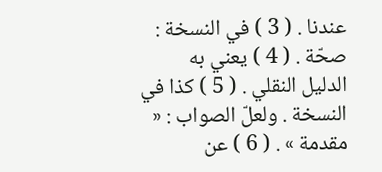عندنا . ( 3 ) في النسخة : صحّة . ( 4 ) يعني به الدليل النقلي . ( 5 ) كذا في النسخة . ولعلّ الصواب : « مقدمة » . ( 6 ) عن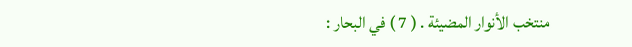منتخب الأنوار المضيئة . ( 7 ) في البحار :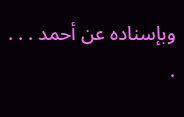وبإسناده عن أحمد . . . .